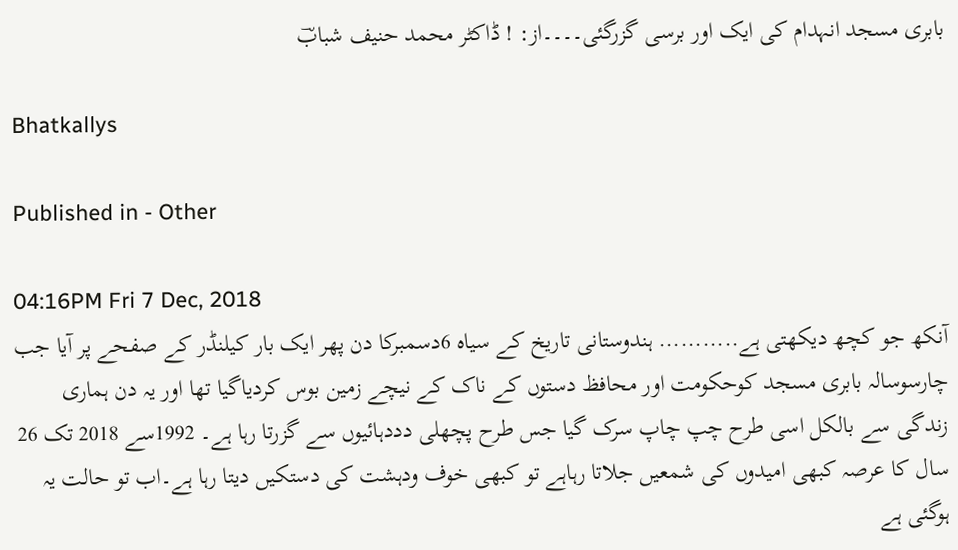بابری مسجد انہدام کی ایک اور برسی گزرگئی۔۔۔۔از: ! ڈاکٹر محمد حنیف شبابؔ

Bhatkallys

Published in - Other

04:16PM Fri 7 Dec, 2018
آنکھ جو کچھ دیکھتی ہے........... ہندوستانی تاریخ کے سیاہ 6دسمبرکا دن پھر ایک بار کیلنڈر کے صفحے پر آیا جب چارسوسالہ بابری مسجد کوحکومت اور محافظ دستوں کے ناک کے نیچے زمین بوس کردیاگیا تھا اور یہ دن ہماری زندگی سے بالکل اسی طرح چپ چاپ سرک گیا جس طرح پچھلی دددہائیوں سے گزرتا رہا ہے۔ 1992سے 2018 تک 26 سال کا عرصہ کبھی امیدوں کی شمعیں جلاتا رہاہے تو کبھی خوف ودہشت کی دستکیں دیتا رہا ہے۔اب تو حالت یہ ہوگئی ہے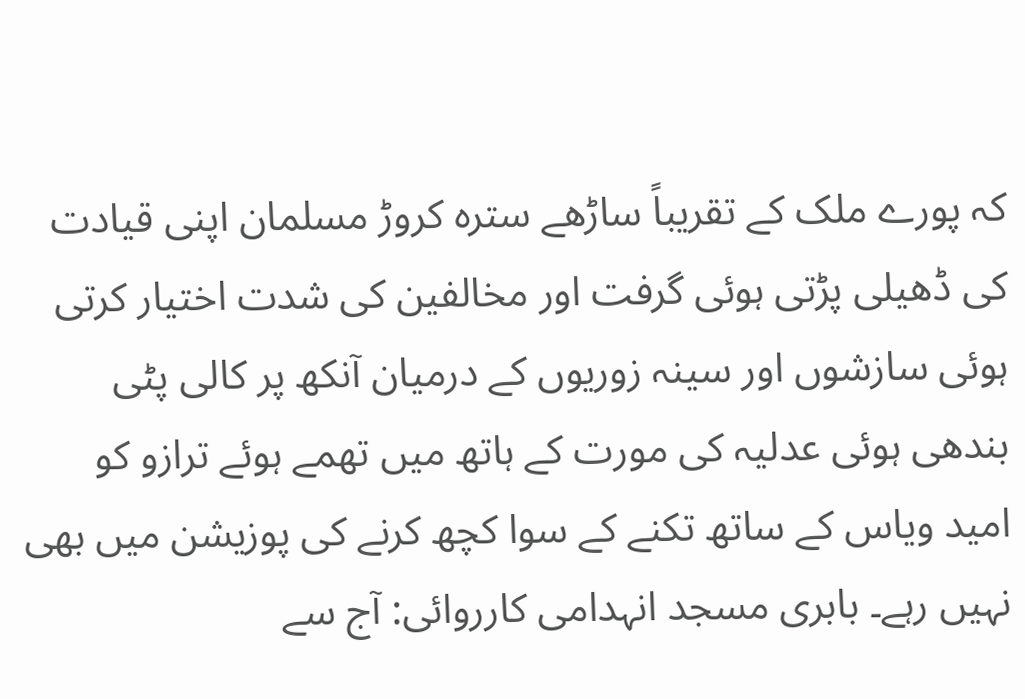کہ پورے ملک کے تقریباً ساڑھے سترہ کروڑ مسلمان اپنی قیادت کی ڈھیلی پڑتی ہوئی گرفت اور مخالفین کی شدت اختیار کرتی ہوئی سازشوں اور سینہ زوریوں کے درمیان آنکھ پر کالی پٹی بندھی ہوئی عدلیہ کی مورت کے ہاتھ میں تھمے ہوئے ترازو کو امید ویاس کے ساتھ تکنے کے سوا کچھ کرنے کی پوزیشن میں بھی نہیں رہے۔ بابری مسجد انہدامی کارروائی: آج سے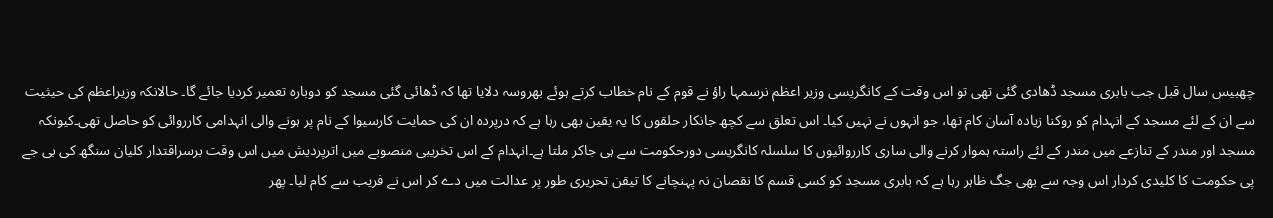چھبیس سال قبل جب بابری مسجد ڈھادی گئی تھی تو اس وقت کے کانگریسی وزیر اعظم نرسمہا راؤ نے قوم کے نام خطاب کرتے ہوئے بھروسہ دلایا تھا کہ ڈھائی گئی مسجد کو دوبارہ تعمیر کردیا جائے گا۔ حالانکہ وزیراعظم کی حیثیت سے ان کے لئے مسجد کے انہدام کو روکنا زیادہ آسان کام تھا، جو انہوں نے نہیں کیا۔ اس تعلق سے کچھ جانکار حلقوں کا یہ یقین بھی رہا ہے کہ درپردہ ان کی حمایت کارسیوا کے نام پر ہونے والی انہدامی کارروائی کو حاصل تھی۔کیونکہ مسجد اور مندر کے تنازعے میں مندر کے لئے راستہ ہموار کرنے والی ساری کارروائیوں کا سلسلہ کانگریسی دورحکومت سے ہی جاکر ملتا ہے۔انہدام کے اس تخریبی منصوبے میں اترپردیش میں اس وقت برسراقتدار کلیان سنگھ کی بی جے پی حکومت کا کلیدی کردار اس وجہ سے بھی جگ ظاہر رہا ہے کہ بابری مسجد کو کسی قسم کا نقصان نہ پہنچانے کا تیقن تحریری طور پر عدالت میں دے کر اس نے فریب سے کام لیا۔ پھر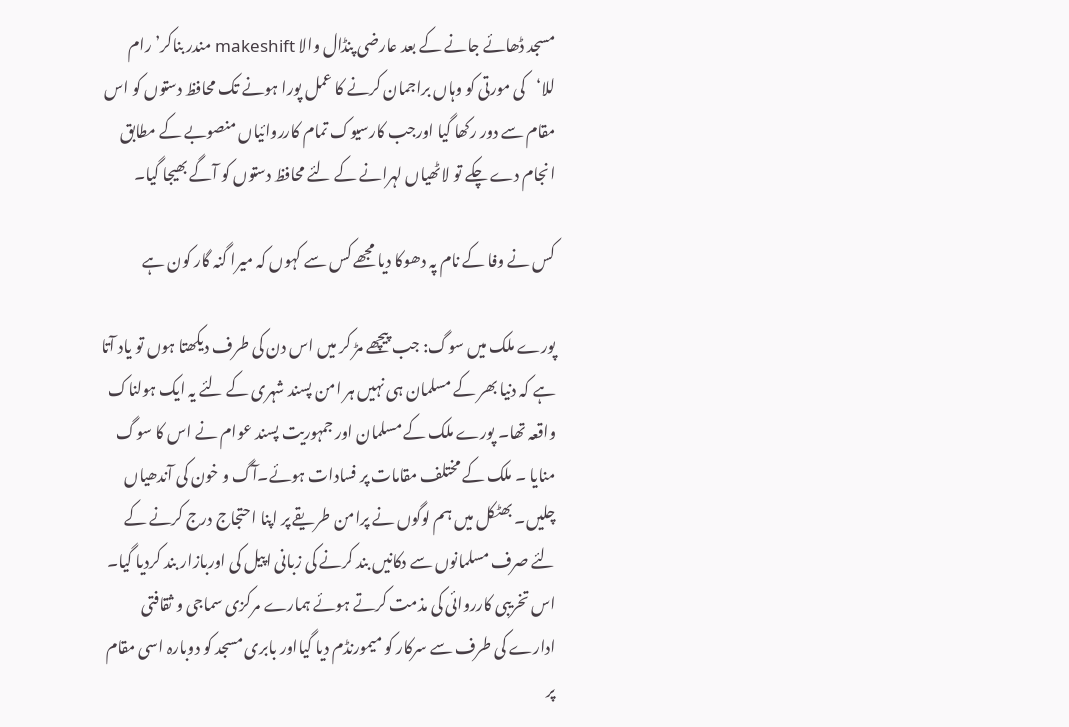مسجد ڈھائے جانے کے بعد عارضی پنڈال والا makeshift مندر بناکر’ رام للا‘کی مورتی کو وہاں براجمان کرنے کا عمل پورا ہونے تک محافظ دستوں کو اس مقام سے دور رکھا گیا اورجب کارسیوک تمام کارروائیاں منصوبے کے مطابق انجام دے چکے تو لاٹھیاں لہرانے کے لئے محافظ دستوں کو آگے بھیجا گیا۔

کس نے وفا کے نام پہ دھوکا دیا مجھے کس سے کہوں کہ میرا گنہ گار کون ہے

پورے ملک میں سوگ: جب پیچھے مڑ کر میں اس دن کی طرف دیکھتا ہوں تو یاد آتا ہے کہ دنیا بھر کے مسلمان ہی نہیں ہر امن پسند شہری کے لئے یہ ایک ہولناک واقعہ تھا۔ پورے ملک کے مسلمان اور جمہوریت پسند عوام نے اس کا سوگ منایا ۔ ملک کے مختلف مقامات پر فسادات ہوئے۔آگ و خون کی آندھیاں چلیں۔ بھٹکل میں ہم لوگوں نے پرامن طریقے پر اپنا احتجاج درج کرنے کے لئے صرف مسلمانوں سے دکانیں بند کرنے کی زبانی اپیل کی اوربازار بند کردیا گیا۔ اس تخریبی کارروائی کی مذمت کرتے ہوئے ہمارے مرکزی سماجی و ثقافتی ادارے کی طرف سے سرکار کو میمورنڈم دیا گیااور بابری مسجد کو دوبارہ اسی مقام پر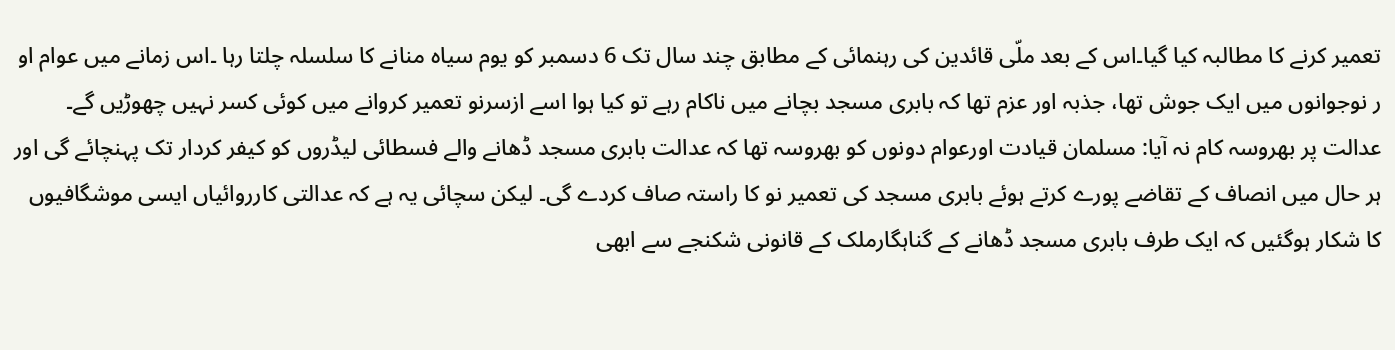تعمیر کرنے کا مطالبہ کیا گیا۔اس کے بعد ملّی قائدین کی رہنمائی کے مطابق چند سال تک 6 دسمبر کو یوم سیاہ منانے کا سلسلہ چلتا رہا ۔اس زمانے میں عوام او ر نوجوانوں میں ایک جوش تھا، جذبہ اور عزم تھا کہ بابری مسجد بچانے میں ناکام رہے تو کیا ہوا اسے ازسرنو تعمیر کروانے میں کوئی کسر نہیں چھوڑیں گے۔ عدالت پر بھروسہ کام نہ آیا: مسلمان قیادت اورعوام دونوں کو بھروسہ تھا کہ عدالت بابری مسجد ڈھانے والے فسطائی لیڈروں کو کیفر کردار تک پہنچائے گی اور ہر حال میں انصاف کے تقاضے پورے کرتے ہوئے بابری مسجد کی تعمیر نو کا راستہ صاف کردے گی۔ لیکن سچائی یہ ہے کہ عدالتی کارروائیاں ایسی موشگافیوں کا شکار ہوگئیں کہ ایک طرف بابری مسجد ڈھانے کے گناہگارملک کے قانونی شکنجے سے ابھی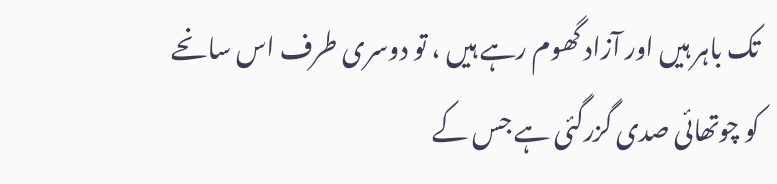تک باہر ہیں اور آزاد گھوم رہے ہیں ، تو دوسری طرف اس سانحے کو چوتھائی صدی گزرگئی ہے جس کے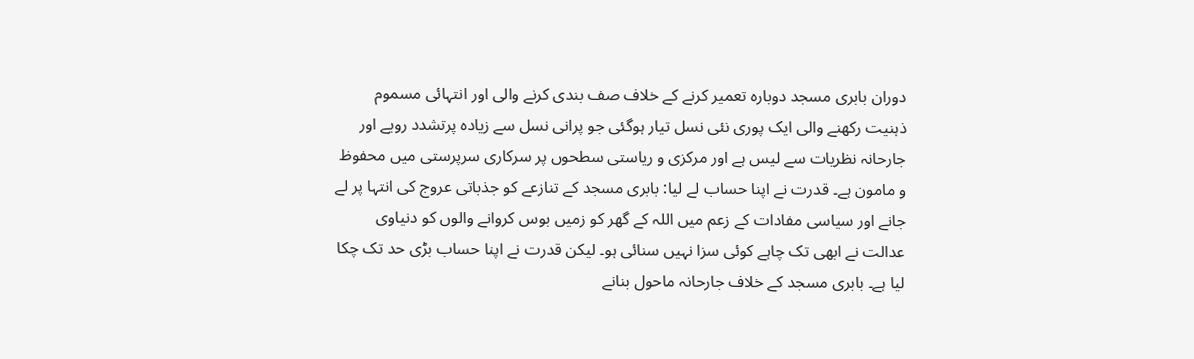دوران بابری مسجد دوبارہ تعمیر کرنے کے خلاف صف بندی کرنے والی اور انتہائی مسموم ذہنیت رکھنے والی ایک پوری نئی نسل تیار ہوگئی جو پرانی نسل سے زیادہ پرتشدد رویے اور جارحانہ نظریات سے لیس ہے اور مرکزی و ریاستی سطحوں پر سرکاری سرپرستی میں محفوظ و مامون ہے۔ قدرت نے اپنا حساب لے لیا: بابری مسجد کے تنازعے کو جذباتی عروج کی انتہا پر لے جانے اور سیاسی مفادات کے زعم میں اللہ کے گھر کو زمیں بوس کروانے والوں کو دنیاوی عدالت نے ابھی تک چاہے کوئی سزا نہیں سنائی ہو۔ لیکن قدرت نے اپنا حساب بڑی حد تک چکا لیا ہے۔ بابری مسجد کے خلاف جارحانہ ماحول بنانے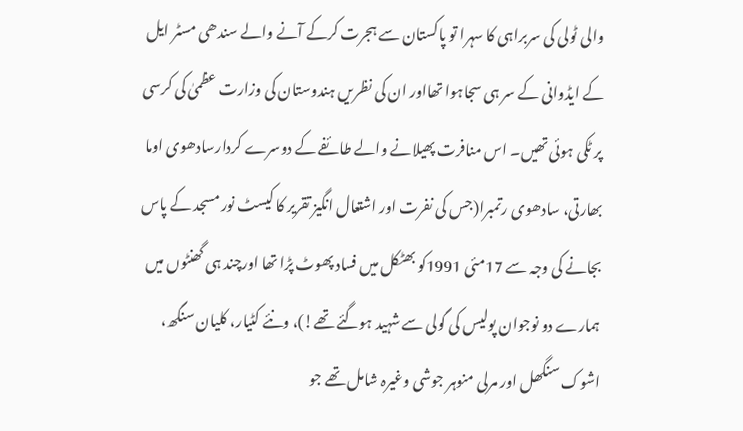والی ٹولی کی سربراہی کا سہرا تو پاکستان سے ہجرت کرکے آنے والے سندھی مسٹر ایل کے ایڈوانی کے سر ہی سجاہوا تھااور ان کی نظریں ہندوستان کی وزارت عظمیٰ کی کرسی پر ٹکی ہوئی تھیں۔ اس منافرت پھیلانے والے طائفے کے دوسرے کردارسادھوی اوما بھارتی، سادھوی رتمبرا(جس کی نفرت اور اشتعال انگیز تقریر کا کیسٹ نور مسجد کے پاس بجانے کی وجہ سے 17مئی 1991کو بھٹکل میں فساد پھوٹ پڑا تھا اورچند ہی گھنٹوں میں ہمارے دو نوجوان پولیس کی گولی سے شہید ہوگئے تھے!)، ونئے کٹیار، کلیان سنگھ، اشوک سنگھل اور مرلی منوہر جوشی وغیرہ شامل تھے جو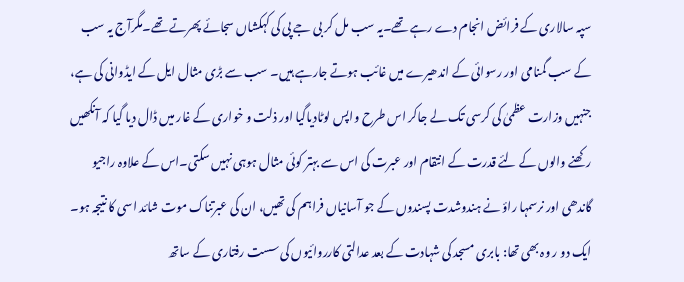سپہ سالاری کے فرائض انجام دے رہے تھے۔یہ سب مل کر بی جے پی کی کہکشاں سجائے پھرتے تھے۔مگرآج یہ سب کے سب گمنامی اور رسوائی کے اندھیرے میں غائب ہوتے جارہے ہیں۔ سب سے بڑی مثال ایل کے ایڈوانی کی ہے، جنہیں وزارت عظمیٰ کی کرسی تک لے جاکر اس طرح واپس لوٹادیاگیا اور ذلت و خواری کے غار میں ڈال دیا گیا کہ آنکھیں رکھنے والوں کے لئے قدرت کے انتقام اور عبرت کی اس سے بہتر کوئی مثال ہوہی نہیں سکتی۔اس کے علاوہ راجیو گاندھی اور نرسمہا راؤ نے ہندوشدت پسندوں کے جو آسانیاں فراہم کی تھیں، ان کی عبرتناک موت شائد اسی کا نتیجہ ہو۔ ایک دو ر وہ بھی تھا: بابری مسجد کی شہادت کے بعد عدالتی کارروائیوں کی سست رفتاری کے ساتھ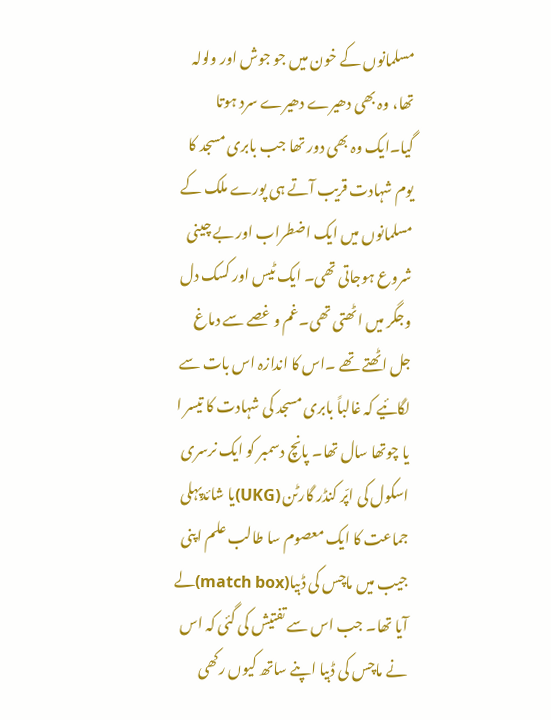مسلمانوں کے خون میں جو جوش اور ولولہ تھا، وہ بھی دھیرے دھیرے سرد ہوتا گیا۔ایک وہ بھی دور تھا جب بابری مسجد کا یوم شہادت قریب آتے ہی پورے ملک کے مسلمانوں میں ایک اضطراب اور بے چینی شروع ہوجاتی تھی۔ ایک ٹیس اور کسک دل وجگر میں اٹھتی تھی۔غم و غصے سے دماغ جل اٹھتے تھے ۔اس کا اندازہ اس بات سے لگائیے کہ غالباً بابری مسجد کی شہادت کا تیسر ا یا چوتھا سال تھا۔ پانچ دسمبر کو ایک نرسری اسکول کی اپّر کنڈر گارٹن (UKG)یا شائدپہلی جماعت کا ایک معصوم سا طالب علم اپنی جیب میں ماچس کی ڈبیا(match box)لے آیا تھا۔ جب اس سے تفتیش کی گئی کہ اس نے ماچس کی ڈبیا اپنے ساتھ کیوں رکھی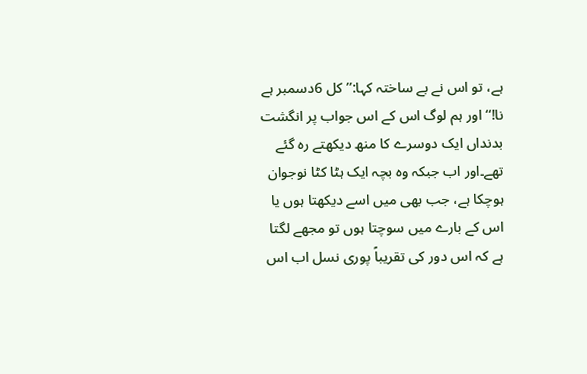ہے، تو اس نے بے ساختہ کہا:’’ کل 6دسمبر ہے نا!‘‘ اور ہم لوگ اس کے اس جواب پر انگشت بدنداں ایک دوسرے کا منھ دیکھتے رہ گئے تھے۔اور اب جبکہ وہ بچہ ایک ہٹا کٹا نوجوان ہوچکا ہے، جب بھی میں اسے دیکھتا ہوں یا اس کے بارے میں سوچتا ہوں تو مجھے لگتا ہے کہ اس دور کی تقریباً پوری نسل اب اس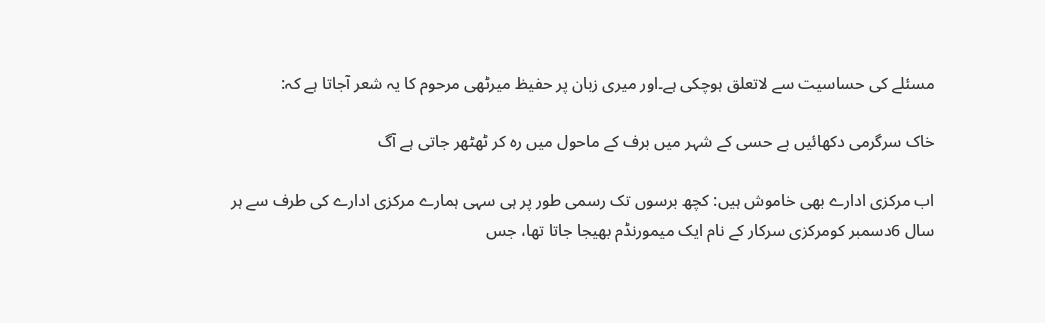مسئلے کی حساسیت سے لاتعلق ہوچکی ہے۔اور میری زبان پر حفیظ میرٹھی مرحوم کا یہ شعر آجاتا ہے کہ:

خاک سرگرمی دکھائیں بے حسی کے شہر میں برف کے ماحول میں رہ کر ٹھٹھر جاتی ہے آگ

اب مرکزی ادارے بھی خاموش ہیں: کچھ برسوں تک رسمی طور پر ہی سہی ہمارے مرکزی ادارے کی طرف سے ہر سال 6دسمبر کومرکزی سرکار کے نام ایک میمورنڈم بھیجا جاتا تھا، جس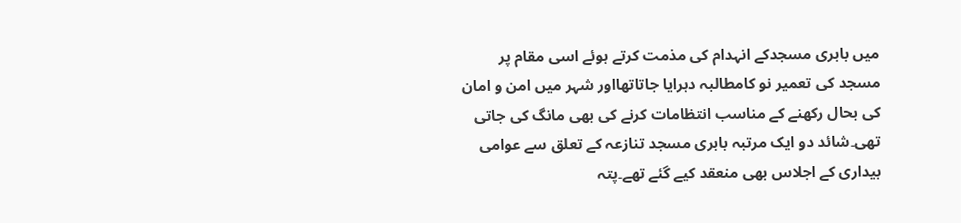میں بابری مسجدکے انہدام کی مذمت کرتے ہوئے اسی مقام پر مسجد کی تعمیر نو کامطالبہ دہرایا جاتاتھااور شہر میں امن و امان کی بحال رکھنے کے مناسب انتظامات کرنے کی بھی مانگ کی جاتی تھی۔شائد دو ایک مرتبہ بابری مسجد تنازعہ کے تعلق سے عوامی بیداری کے اجلاس بھی منعقد کیے گئے تھے۔پتہ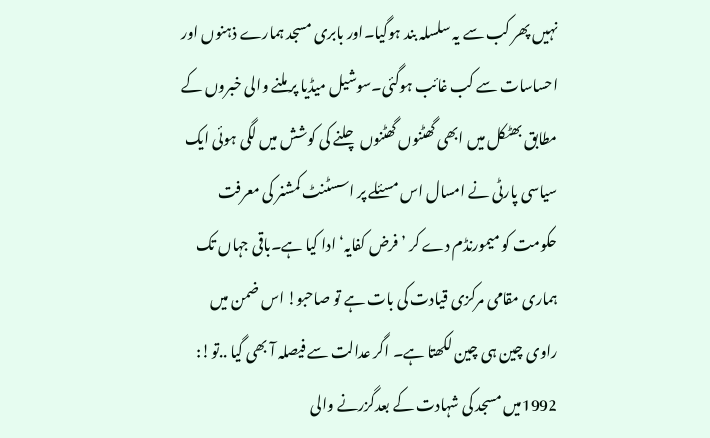نہیں پھر کب سے یہ سلسلہ بند ہوگیا۔اور بابری مسجد ہمارے ذہنوں اور احساسات سے کب غائب ہوگئی۔سوشیل میڈیا پر ملنے والی خبروں کے مطابق بھٹکل میں ابھی گھٹنوں گھٹنوں چلنے کی کوشش میں لگی ہوئی ایک سیاسی پارٹی نے امسال اس مسئلے پر اسسٹنٹ کمشنر کی معرفت حکومت کو میمورنڈم دے کر ’فرض کفایہ‘ ادا کیا ہے۔باقی جہاں تک ہماری مقامی مرکزی قیادت کی بات ہے تو صاحبو! اس ضمن میں راوی چین ہی چین لکھتا ہے۔ اگر عدالت سے فیصلہ آ بھی گیا ..تو!: 1992میں مسجد کی شہادت کے بعدگزرنے والی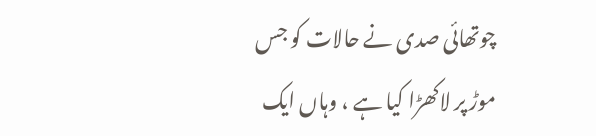چوتھائی صدی نے حالات کو جس موڑ پر لاکھڑا کیا ہے ، وہاں ایک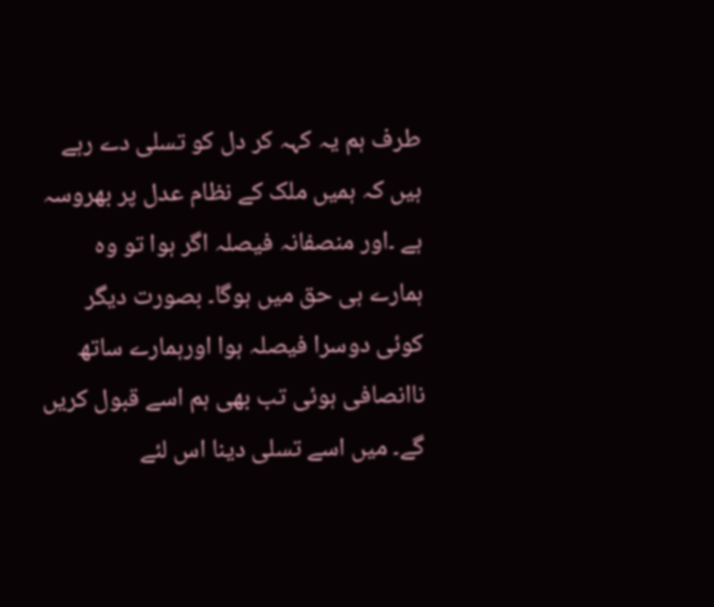طرف ہم یہ کہہ کر دل کو تسلی دے رہے ہیں کہ ہمیں ملک کے نظام عدل پر بھروسہ ہے ۔اور منصفانہ فیصلہ اگر ہوا تو وہ ہمارے ہی حق میں ہوگا۔ بصورت دیگر کوئی دوسرا فیصلہ ہوا اورہمارے ساتھ ناانصافی ہوئی تب بھی ہم اسے قبول کریں گے۔ میں اسے تسلی دینا اس لئے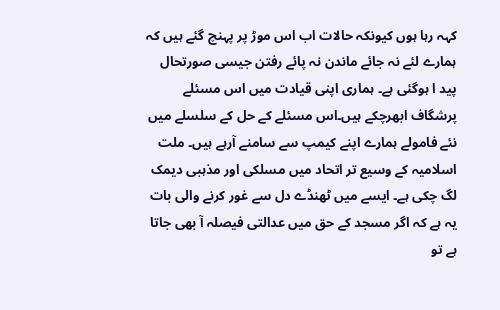کہہ رہا ہوں کیونکہ حالات اب اس موڑ پر پہنچ گئے ہیں کہ ہمارے لئے نہ جائے ماندن نہ پائے رفتن جیسی صورتحال پید ا ہوگئی ہے۔ ہماری اپنی قیادت میں اس مسئلے پرشگاف ابھرچکے ہیں۔اس مسئلے کے حل کے سلسلے میں نئے فامولے ہمارے اپنے کیمپ سے سامنے آرہے ہیں۔ ملت اسلامیہ کے وسیع تر اتحاد میں مسلکی اور مذہبی دیمک لگ چکی ہے۔ ایسے میں ٹھنڈے دل سے غور کرنے والی بات یہ ہے کہ اگر مسجد کے حق میں عدالتی فیصلہ آ بھی جاتا ہے تو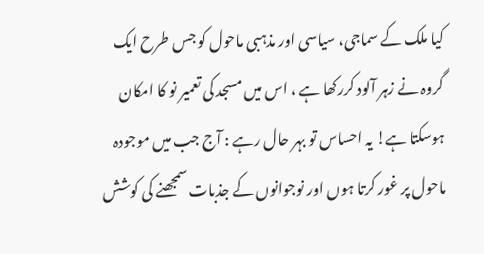کیا ملک کے سماجی، سیاسی اور مذہبی ماحول کو جس طرح ایک گروہ نے زہر آلود کررکھا ہے ، اس میں مسجد کی تعمیر نو کا امکان ہوسکتا ہے! یہ احساس تو بہر حال رہے : آج جب میں موجودہ ماحول پر غور کرتا ہوں اور نوجوانوں کے جذبات سمجھنے کی کوشش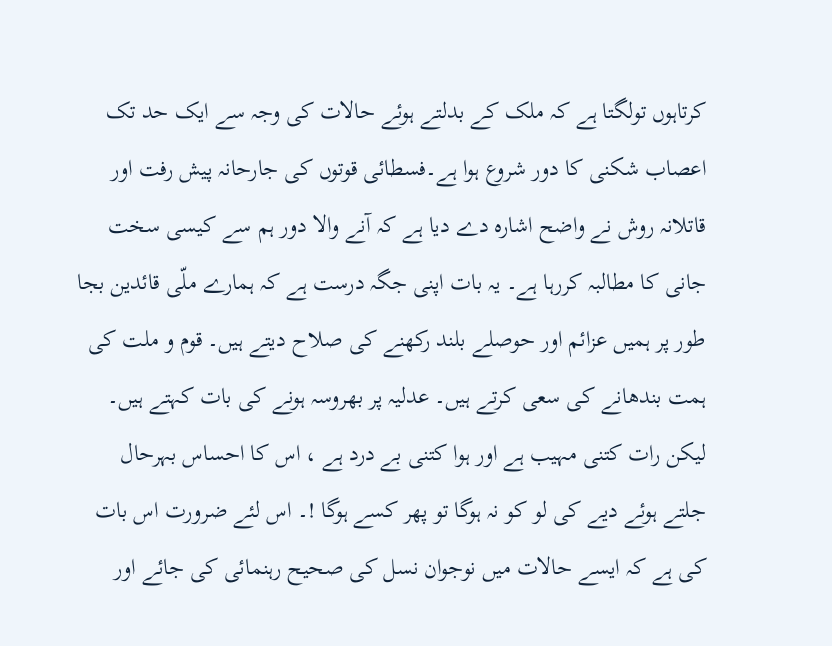کرتاہوں تولگتا ہے کہ ملک کے بدلتے ہوئے حالات کی وجہ سے ایک حد تک اعصاب شکنی کا دور شروع ہوا ہے۔فسطائی قوتوں کی جارحانہ پیش رفت اور قاتلانہ روش نے واضح اشارہ دے دیا ہے کہ آنے والا دور ہم سے کیسی سخت جانی کا مطالبہ کررہا ہے۔ یہ بات اپنی جگہ درست ہے کہ ہمارے ملّی قائدین بجا طور پر ہمیں عزائم اور حوصلے بلند رکھنے کی صلاح دیتے ہیں۔ قوم و ملت کی ہمت بندھانے کی سعی کرتے ہیں۔ عدلیہ پر بھروسہ ہونے کی بات کہتے ہیں۔ لیکن رات کتنی مہیب ہے اور ہوا کتنی بے درد ہے ، اس کا احساس بہرحال جلتے ہوئے دیے کی لو کو نہ ہوگا تو پھر کسے ہوگا !۔ اس لئے ضرورت اس بات کی ہے کہ ایسے حالات میں نوجوان نسل کی صحیح رہنمائی کی جائے اور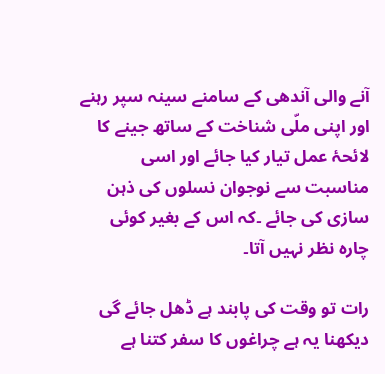آنے والی آندھی کے سامنے سینہ سپر رہنے اور اپنی ملّی شناخت کے ساتھ جینے کا لائحۂ عمل تیار کیا جائے اور اسی مناسبت سے نوجوان نسلوں کی ذہن سازی کی جائے ۔کہ اس کے بغیر کوئی چارہ نظر نہیں آتا۔

رات تو وقت کی پابند ہے ڈھل جائے گی دیکھنا یہ ہے چراغوں کا سفر کتنا ہے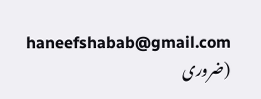haneefshabab@gmail.com   (ضروری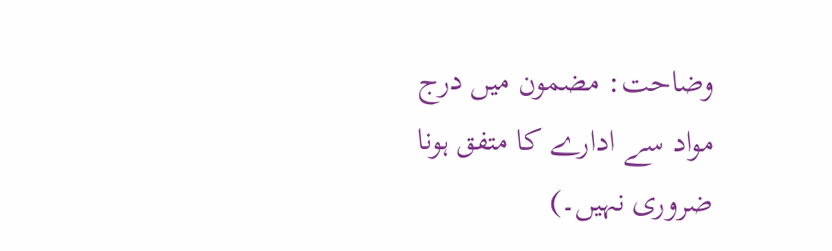وضاحت: مضمون میں درج مواد سے ادارے کا متفق ہونا ضروری نہیں۔)